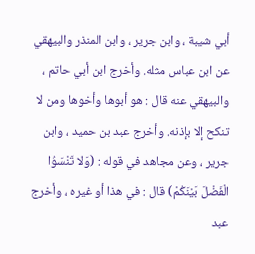أبي شيبة ، وابن جرير ، وابن المنذر والبيهقي عن ابن عباس مثله. وأخرج ابن أبي حاتم ، والبيهقي عنه قال : هو أبوها وأخوها ومن لا تنكح إلا بإذنه. وأخرج عبد بن حميد ، وابن جرير ، وعن مجاهد في قوله : (وَلا تَنْسَوُا الْفَضْلَ بَيْنَكُمْ) قال : في هذا أو غيره ، وأخرج عبد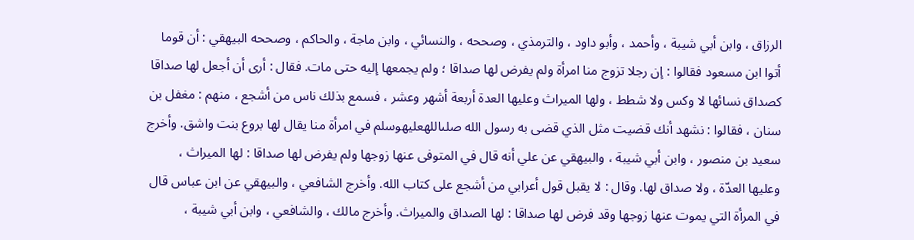الرزاق ، وابن أبي شيبة ، وأحمد ، وأبو داود ، والترمذي ، وصححه ، والنسائي ، وابن ماجة ، والحاكم ، وصححه البيهقي : أن قوما أتوا ابن مسعود فقالوا : إن رجلا تزوج منا امرأة ولم يفرض لها صداقا ؛ ولم يجمعها إليه حتى مات. فقال : أرى أن أجعل لها صداقا كصداق نسائها لا وكس ولا شطط ، ولها الميراث وعليها العدة أربعة أشهر وعشر ، فسمع بذلك ناس من أشجع ، منهم : مغفل بن سنان ، فقالوا : نشهد أنك قضيت مثل الذي قضى به رسول الله صلىاللهعليهوسلم في امرأة منا يقال لها بروع بنت واشق. وأخرج سعيد بن منصور ، وابن أبي شيبة ، والبيهقي عن علي أنه قال في المتوفى عنها زوجها ولم يفرض لها صداقا : لها الميراث ، وعليها العدّة ، ولا صداق لها. وقال : لا يقبل قول أعرابي من أشجع على كتاب الله. وأخرج الشافعي ، والبيهقي عن ابن عباس قال في المرأة التي يموت عنها زوجها وقد فرض لها صداقا : لها الصداق والميراث. وأخرج مالك ، والشافعي ، وابن أبي شيبة ،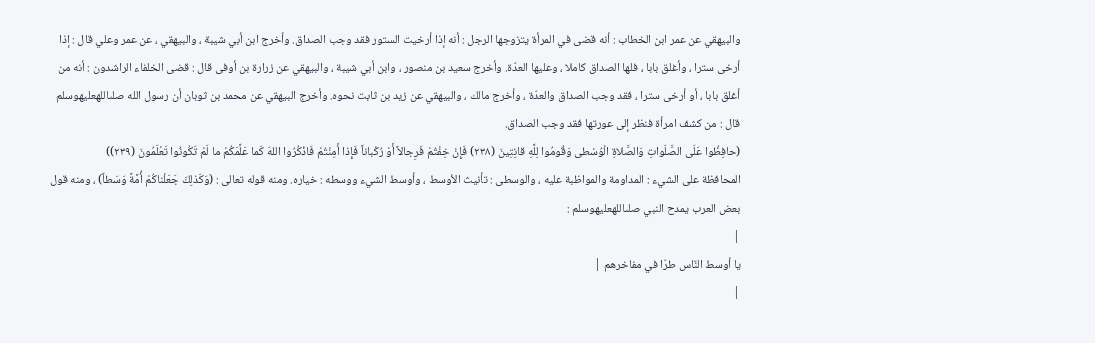والبيهقي عن عمر ابن الخطاب : أنه قضى في المرأة يتزوجها الرجل : أنه إذا أرخيت الستور فقد وجب الصداق. وأخرج ابن أبي شيبة ، والبيهقي ، عن عمر وعلي قال : إذا أرخى سترا ، وأغلق بابا ، فلها الصداق كاملا ، وعليها العدّة. وأخرج سعيد بن منصور ، وابن أبي شيبة ، والبيهقي عن زرارة بن أوفى قال : قضى الخلفاء الراشدون : أنه من أغلق بابا ، أو أرخى سترا ، فقد وجب الصداق والعدّة ، وأخرج مالك ، والبيهقي عن زيد بن ثابت نحوه. وأخرج البيهقي عن محمد بن ثوبان أن رسول الله صلىاللهعليهوسلم قال : من كشف امرأة فنظر إلى عورتها فقد وجب الصداق.
(حافِظُوا عَلَى الصَّلَواتِ وَالصَّلاةِ الْوُسْطى وَقُومُوا لِلَّهِ قانِتِينَ (٢٣٨) فَإِنْ خِفْتُمْ فَرِجالاً أَوْ رُكْباناً فَإِذا أَمِنْتُمْ فَاذْكُرُوا اللهَ كَما عَلَّمَكُمْ ما لَمْ تَكُونُوا تَعْلَمُونَ (٢٣٩))
المحافظة على الشيء : المداومة والمواظبة عليه ، والوسطى : تأنيث الأوسط ، وأوسط الشيء ووسطه : خياره. ومنه قوله تعالى : (وَكَذلِكَ جَعَلْناكُمْ أُمَّةً وَسَطاً) ، ومنه قول بعض العرب يمدح النبي صلىاللهعليهوسلم :
|
يا أوسط النّاس طرّا في مفاخرهم |
|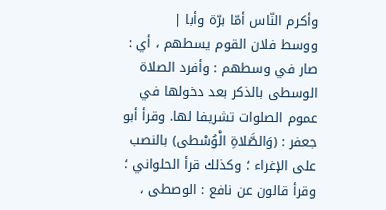وأكرم النّاس أمّا برّة وأبا |
ووسط فلان القوم يسطهم ، أي : صار في وسطهم : وأفرد الصلاة الوسطى بالذكر بعد دخولها في عموم الصلوات تشريفا لها. وقرأ أبو جعفر : (وَالصَّلاةِ الْوُسْطى) بالنصب على الإغراء ؛ وكذلك قرأ الحلواني ؛ وقرأ قالون عن نافع : الوصطى ،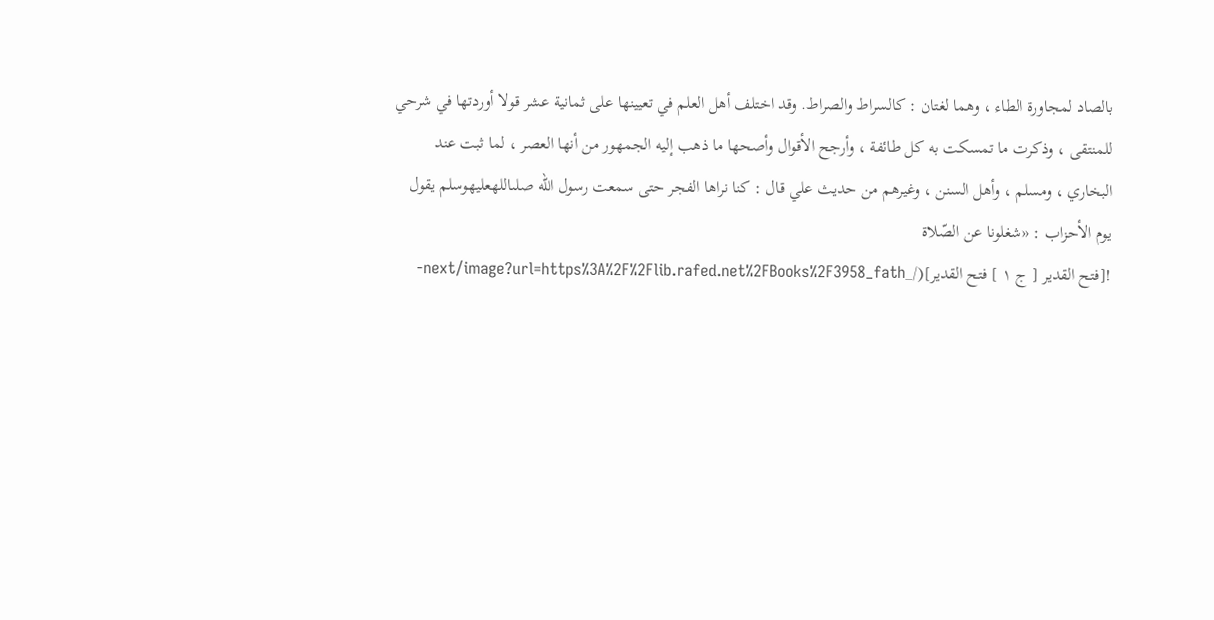بالصاد لمجاورة الطاء ، وهما لغتان : كالسراط والصراط. وقد اختلف أهل العلم في تعيينها على ثمانية عشر قولا أوردتها في شرحي للمنتقى ، وذكرت ما تمسكت به كل طائفة ، وأرجح الأقوال وأصحها ما ذهب إليه الجمهور من أنها العصر ، لما ثبت عند البخاري ، ومسلم ، وأهل السنن ، وغيرهم من حديث علي قال : كنا نراها الفجر حتى سمعت رسول الله صلىاللهعليهوسلم يقول يوم الأحزاب : «شغلونا عن الصّلاة
![فتح القدير [ ج ١ ] فتح القدير](/_next/image?url=https%3A%2F%2Flib.rafed.net%2FBooks%2F3958_fath-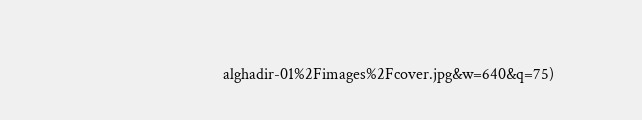alghadir-01%2Fimages%2Fcover.jpg&w=640&q=75)